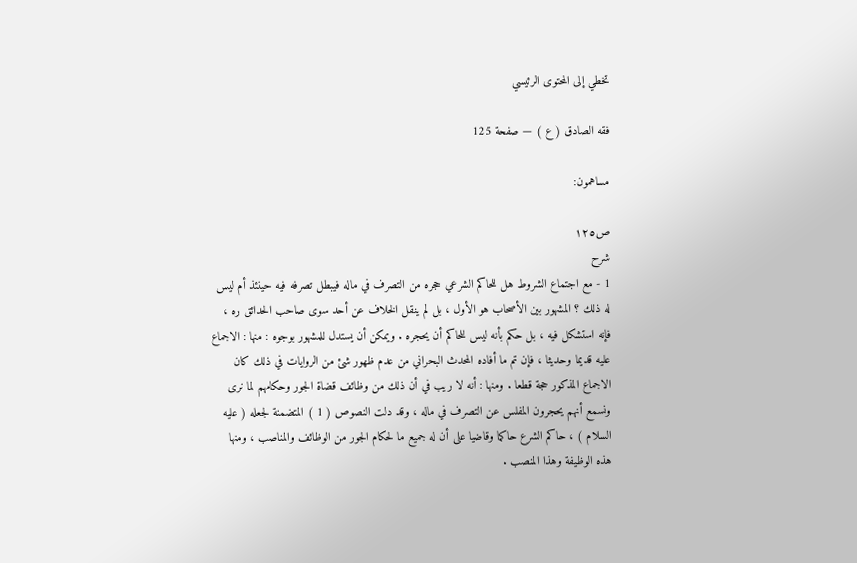تخطي إلى المحتوى الرئيسي

فقه الصادق ( ع ) — صفحة 125

مساهمون:

ص١٢٥
شرح
1 - مع اجتماع الشروط هل للحاكم الشرعي حجره من التصرف في ماله فيبطل تصرفه فيه حينئذ أم ليس له ذلك ؟ المشهور بين الأصحاب هو الأول ، بل لم ينقل الخلاف عن أحد سوى صاحب الحدائق ره ، فإنه استشكل فيه ، بل حكم بأنه ليس للحاكم أن يحجره . ويمكن أن يستدل للمشهور بوجوه : منها : الاجماع عليه قديما وحديثا ، فإن تم ما أفاده المحدث البحراني من عدم ظهور شئ من الروايات في ذلك كان الاجماع المذكور حجة قطعا . ومنها : أنه لا ريب في أن ذلك من وظائف قضاة الجور وحكامهم لما نرى ونسمع أنهم يحجرون المفلس عن التصرف في ماله ، وقد دلت النصوص ( 1 ) المتضمنة لجعله ( عليه السلام ) ، حاكم الشرع حاكما وقاضيا على أن له جميع ما لحكام الجور من الوظائف والمناصب ، ومنها هذه الوظيفة وهذا المنصب .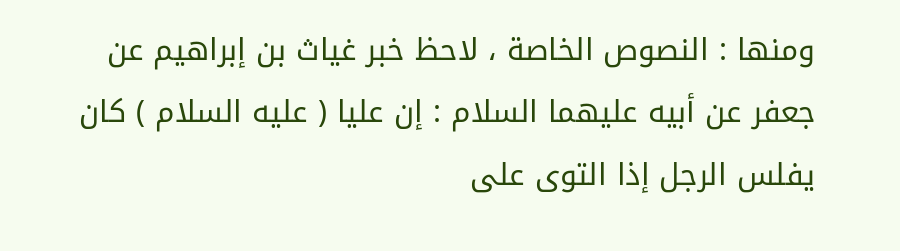ومنها : النصوص الخاصة ، لاحظ خبر غياث بن إبراهيم عن جعفر عن أبيه عليهما السلام : إن عليا ( عليه السلام ) كان يفلس الرجل إذا التوى على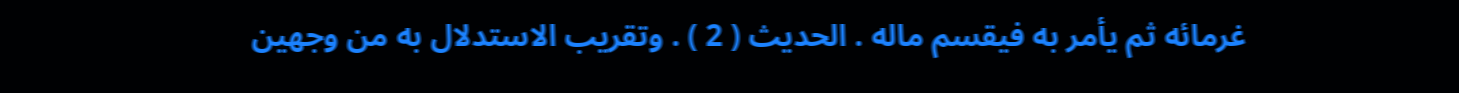غرمائه ثم يأمر به فيقسم ماله . الحديث ( 2 ) . وتقريب الاستدلال به من وجهين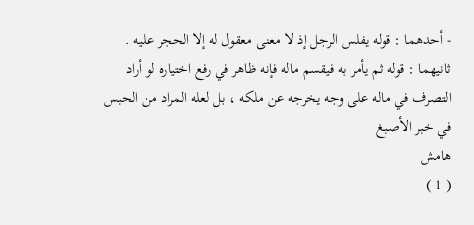- أحدهما : قوله يفلس الرجل إذ لا معنى معقول له إلا الحجر عليه . ثانيهما : قوله ثم يأمر به فيقسم ماله فإنه ظاهر في رفع اختياره لو أراد التصرف في ماله على وجه يخرجه عن ملكه ، بل لعله المراد من الحبس في خبر الأصبغ
هامش
( 1 )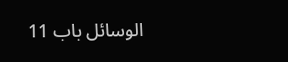الوسائل باب 11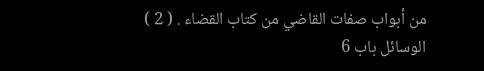من أبواب صفات القاضي من كتاب القضاء . ( 2 ) الوسائل باب 6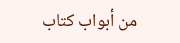من أبواب كتاب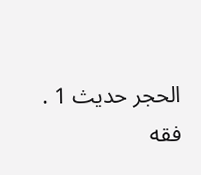الحجر حديث 1 .
فقه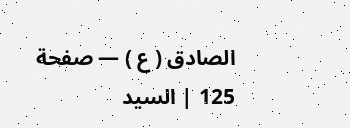الصادق ( ع ) — صفحة 125 | السيد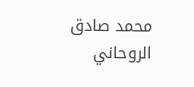محمد صادق الروحاني